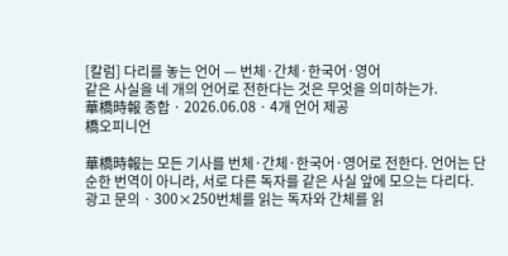[칼럼] 다리를 놓는 언어 — 번체·간체·한국어·영어
같은 사실을 네 개의 언어로 전한다는 것은 무엇을 의미하는가.
華橋時報 종합 · 2026.06.08 · 4개 언어 제공
橋오피니언

華橋時報는 모든 기사를 번체·간체·한국어·영어로 전한다. 언어는 단순한 번역이 아니라, 서로 다른 독자를 같은 사실 앞에 모으는 다리다.
광고 문의 · 300×250번체를 읽는 독자와 간체를 읽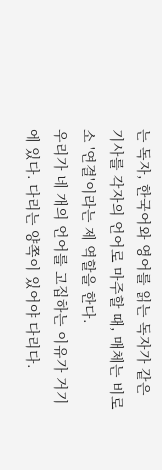는 독자, 한국어와 영어를 읽는 독자가 같은 기사를 각자의 언어로 마주할 때, 매체는 비로소 '연결'이라는 제 역할을 한다.
우리가 네 개의 언어를 고집하는 이유가 거기에 있다. 다리는 양쪽이 있어야 다리다.